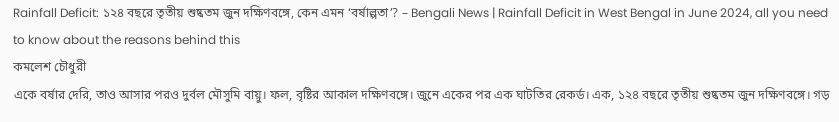Rainfall Deficit: ১২৪ বছরে তৃতীয় শুষ্কতম জুন দক্ষিণবঙ্গে, কেন এমন ‘বর্ষাল্পতা’? – Bengali News | Rainfall Deficit in West Bengal in June 2024, all you need to know about the reasons behind this
কমলেশ চৌধুরী
একে বর্ষার দেরি, তাও আসার পরও দুর্বল মৌসুমি বায়ু। ফল, বৃষ্টির আকাল দক্ষিণবঙ্গে। জুনে একের পর এক ঘাটতির রেকর্ড। এক, ১২৪ বছরে তৃতীয় শুষ্কতম জুন দক্ষিণবঙ্গে। গড়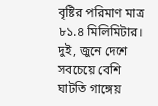বৃষ্টির পরিমাণ মাত্র ৮১.৪ মিলিমিটার। দুই, জুনে দেশে সবচেয়ে বেশি ঘাটতি গাঙ্গেয়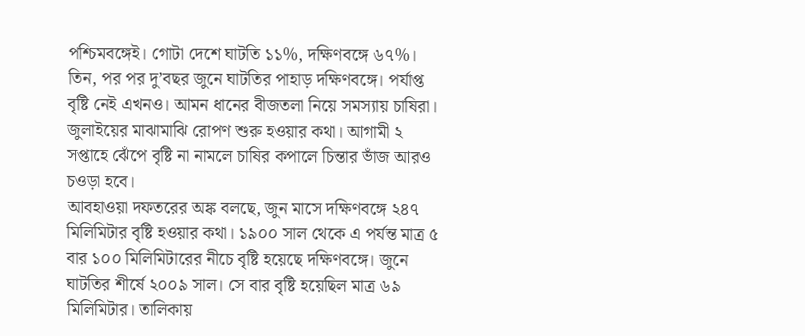পশ্চিমবঙ্গেই। গোটা দেশে ঘাটতি ১১%, দক্ষিণবঙ্গে ৬৭%। তিন, পর পর দু’বছর জুনে ঘাটতির পাহাড় দক্ষিণবঙ্গে। পর্যাপ্ত বৃষ্টি নেই এখনও। আমন ধানের বীজতলা নিয়ে সমস্যায় চাষিরা। জুলাইয়ের মাঝামাঝি রোপণ শুরু হওয়ার কথা। আগামী ২ সপ্তাহে ঝেঁপে বৃষ্টি না নামলে চাষির কপালে চিন্তার ভাঁজ আরও চওড়া হবে।
আবহাওয়া দফতরের অঙ্ক বলছে, জুন মাসে দক্ষিণবঙ্গে ২৪৭ মিলিমিটার বৃষ্টি হওয়ার কথা। ১৯০০ সাল থেকে এ পর্যন্ত মাত্র ৫ বার ১০০ মিলিমিটারের নীচে বৃষ্টি হয়েছে দক্ষিণবঙ্গে। জুনে ঘাটতির শীর্ষে ২০০৯ সাল। সে বার বৃষ্টি হয়েছিল মাত্র ৬৯ মিলিমিটার। তালিকায়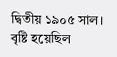দ্বিতীয় ১৯০৫ সাল। বৃষ্টি হয়েছিল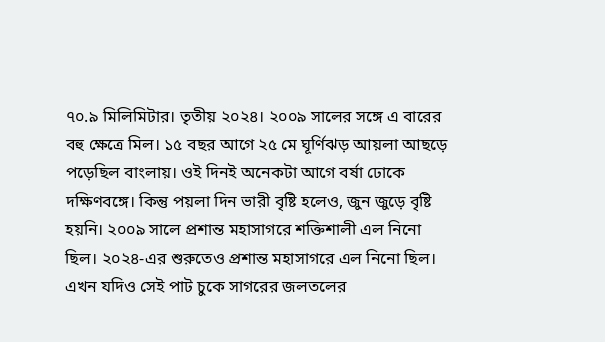৭০.৯ মিলিমিটার। তৃতীয় ২০২৪। ২০০৯ সালের সঙ্গে এ বারের বহু ক্ষেত্রে মিল। ১৫ বছর আগে ২৫ মে ঘূর্ণিঝড় আয়লা আছড়ে পড়েছিল বাংলায়। ওই দিনই অনেকটা আগে বর্ষা ঢোকে দক্ষিণবঙ্গে। কিন্তু পয়লা দিন ভারী বৃষ্টি হলেও, জুন জুড়ে বৃষ্টি হয়নি। ২০০৯ সালে প্রশান্ত মহাসাগরে শক্তিশালী এল নিনো ছিল। ২০২৪-এর শুরুতেও প্রশান্ত মহাসাগরে এল নিনো ছিল। এখন যদিও সেই পাট চুকে সাগরের জলতলের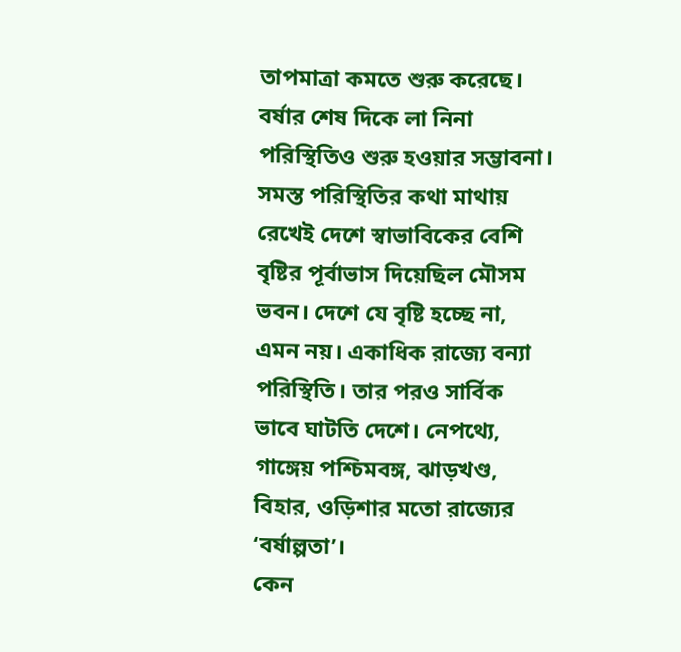তাপমাত্রা কমতে শুরু করেছে। বর্ষার শেষ দিকে লা নিনা পরিস্থিতিও শুরু হওয়ার সম্ভাবনা। সমস্ত পরিস্থিতির কথা মাথায় রেখেই দেশে স্বাভাবিকের বেশি বৃষ্টির পূর্বাভাস দিয়েছিল মৌসম ভবন। দেশে যে বৃষ্টি হচ্ছে না, এমন নয়। একাধিক রাজ্যে বন্যা পরিস্থিতি। তার পরও সার্বিক ভাবে ঘাটতি দেশে। নেপথ্যে, গাঙ্গেয় পশ্চিমবঙ্গ, ঝাড়খণ্ড, বিহার, ওড়িশার মতো রাজ্যের ‘বর্ষাল্পতা’।
কেন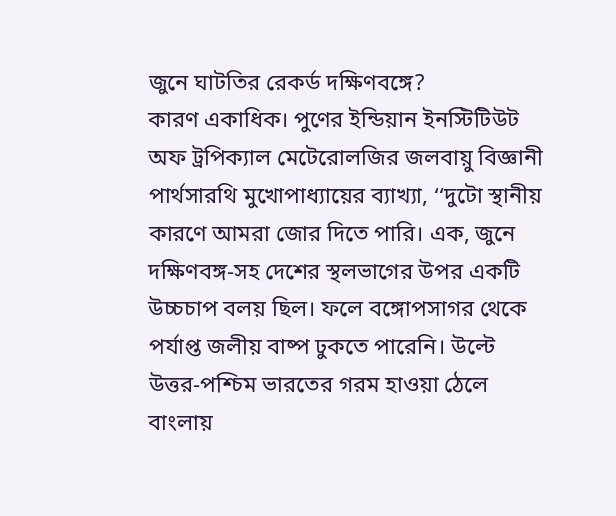জুনে ঘাটতির রেকর্ড দক্ষিণবঙ্গে?
কারণ একাধিক। পুণের ইন্ডিয়ান ইনস্টিটিউট অফ ট্রপিক্যাল মেটেরোলজির জলবায়ু বিজ্ঞানী পার্থসারথি মুখোপাধ্যায়ের ব্যাখ্যা, ‘‘দুটো স্থানীয় কারণে আমরা জোর দিতে পারি। এক, জুনে দক্ষিণবঙ্গ-সহ দেশের স্থলভাগের উপর একটি উচ্চচাপ বলয় ছিল। ফলে বঙ্গোপসাগর থেকে পর্যাপ্ত জলীয় বাষ্প ঢুকতে পারেনি। উল্টে উত্তর-পশ্চিম ভারতের গরম হাওয়া ঠেলে বাংলায়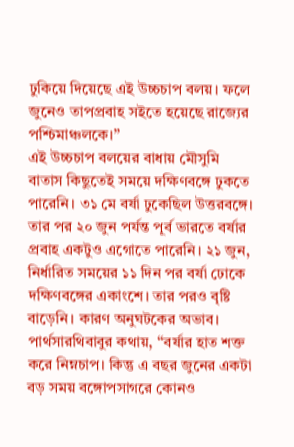ঢুকিয়ে দিয়েছে এই উচ্চচাপ বলয়। ফলে জুনেও তাপপ্রবাহ সইতে হয়েছে রাজ্যের পশ্চিমাঞ্চলকে।’’
এই উচ্চচাপ বলয়ের বাধায় মৌসুমি বাতাস কিছুতেই সময়ে দক্ষিণবঙ্গে ঢুকতে পারেনি। ৩১ মে বর্ষা ঢুকেছিল উত্তরবঙ্গে। তার পর ২০ জুন পর্যন্ত পূর্ব ভারতে বর্ষার প্রবাহ একটুও এগোতে পারেনি। ২১ জুন, নির্ধারিত সময়ের ১১ দিন পর বর্ষা ঢোকে দক্ষিণবঙ্গের একাংশে। তার পরও বৃষ্টি বাড়েনি। কারণ অনুঘটকের অভাব। পার্থসারথিবাবুর কথায়, ‘‘বর্ষার হাত শক্ত করে নিম্নচাপ। কিন্তু এ বছর জুনের একটা বড় সময় বঙ্গোপসাগরে কোনও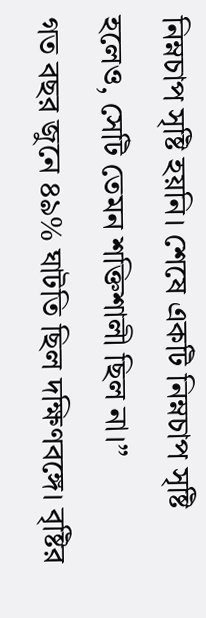নিম্নচাপ সৃষ্টি হয়নি। শেষে একটি নিম্নচাপ সৃষ্টি হলেও, সেটি তেমন শক্তিশালী ছিল না।’’
গত বছর জুনে ৪৯% ঘাটতি ছিল দক্ষিণবঙ্গে। বৃষ্টির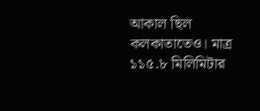আকাল ছিল কলকাতাতেও। মাত্র ১১৫.৮ মিলিমিটার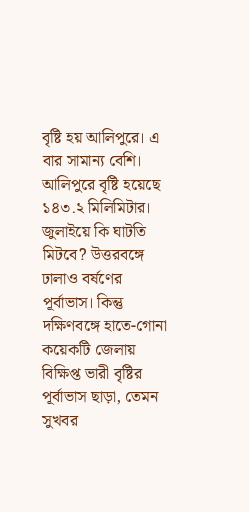বৃষ্টি হয় আলিপুরে। এ বার সামান্য বেশি। আলিপুরে বৃষ্টি হয়েছে ১৪৩.২ মিলিমিটার। জুলাইয়ে কি ঘাটতি মিটবে? উত্তরবঙ্গে ঢালাও বর্ষণের পূর্বাভাস। কিন্তু দক্ষিণবঙ্গে হাতে-গোনা কয়েকটি জেলায় বিক্ষিপ্ত ভারী বৃষ্টির পূর্বাভাস ছাড়া, তেমন সুখবর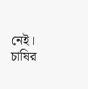নেই। চাষির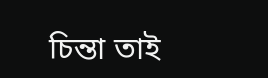চিন্তা তাই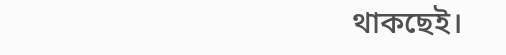থাকছেই।